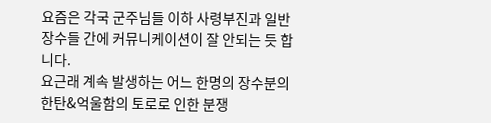요즘은 각국 군주님들 이하 사령부진과 일반 장수들 간에 커뮤니케이션이 잘 안되는 듯 합니다.
요근래 계속 발생하는 어느 한명의 장수분의 한탄&억울함의 토로로 인한 분쟁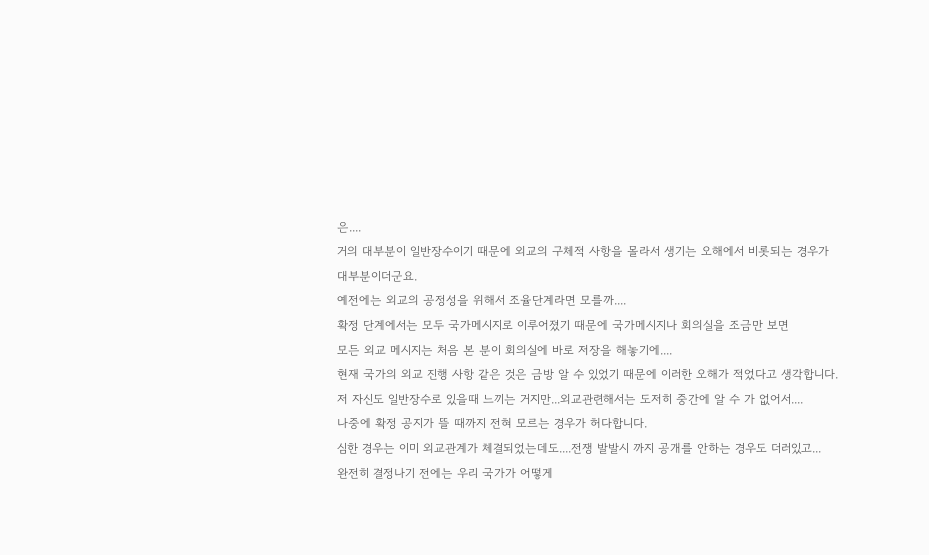은....
거의 대부분이 일반장수이기 때문에 외교의 구체적 사항을 몰라서 생기는 오해에서 비롯되는 경우가
대부분이더군요.
예전에는 외교의 공정성을 위해서 조율단계라면 모를까....
확정 단계에서는 모두 국가메시지로 이루어졌기 때문에 국가메시지나 회의실을 조금만 보면
모든 외교 메시지는 처음 본 분이 회의실에 바로 저장을 해놓기에....
현재 국가의 외교 진행 사항 같은 것은 금방 알 수 있었기 때문에 이러한 오해가 적었다고 생각합니다.
저 자신도 일반장수로 있을때 느끼는 거지만...외교관련해서는 도저히 중간에 알 수 가 없어서....
나중에 확정 공지가 뜰 때까지 전혀 모르는 경우가 허다합니다.
심한 경우는 이미 외교관계가 체결되었는데도....전쟁 발발시 까지 공개를 안하는 경우도 더러있고...
완전히 결정나기 전에는 우리 국가가 어떻게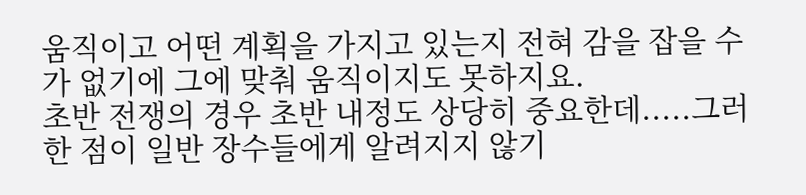움직이고 어떤 계획을 가지고 있는지 전혀 감을 잡을 수
가 없기에 그에 맞춰 움직이지도 못하지요.
초반 전쟁의 경우 초반 내정도 상당히 중요한데.....그러한 점이 일반 장수들에게 알려지지 않기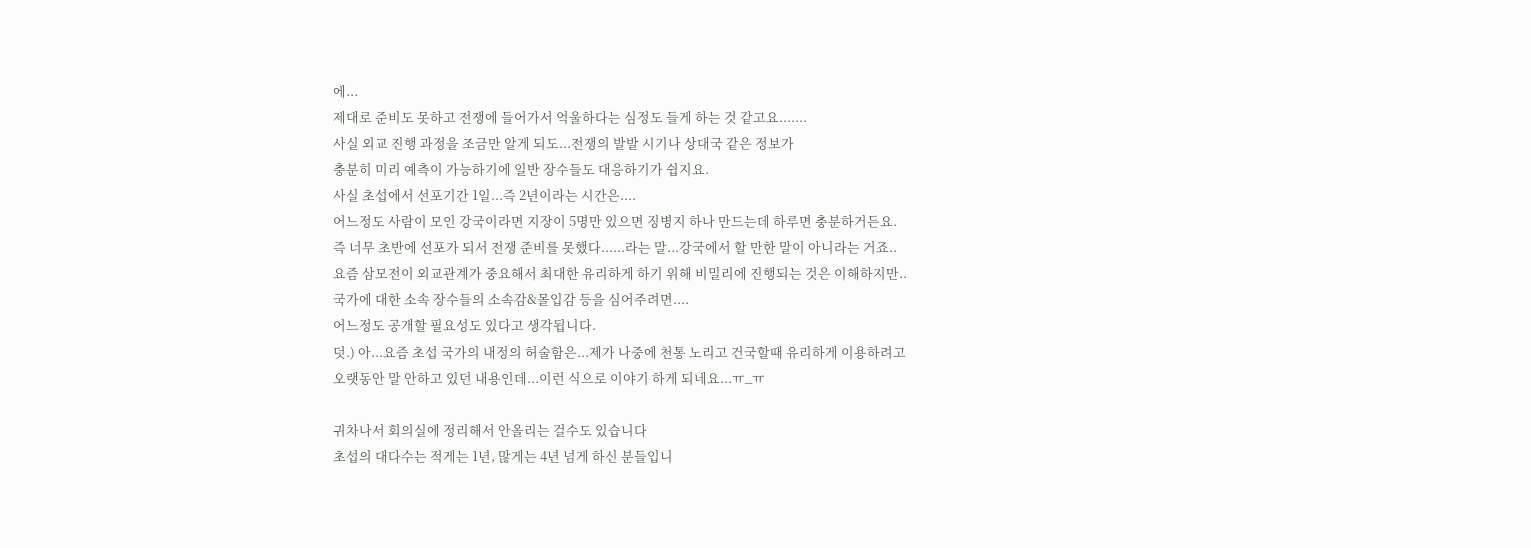에...
제대로 준비도 못하고 전쟁에 들어가서 억울하다는 심정도 들게 하는 것 같고요.......
사실 외교 진행 과정을 조금만 알게 되도...전쟁의 발발 시기나 상대국 같은 정보가
충분히 미리 예측이 가능하기에 일반 장수들도 대응하기가 쉽지요.
사실 초섭에서 선포기간 1일...즉 2년이라는 시간은....
어느정도 사람이 모인 강국이라면 지장이 5명만 있으면 징병지 하나 만드는데 하루면 충분하거든요.
즉 너무 초반에 선포가 되서 전쟁 준비를 못했다......라는 말...강국에서 할 만한 말이 아니라는 거죠..
요즘 삼모전이 외교관계가 중요해서 최대한 유리하게 하기 위해 비밀리에 진행되는 것은 이해하지만..
국가에 대한 소속 장수들의 소속감&몰입감 등을 심어주려면....
어느정도 공개할 필요성도 있다고 생각됩니다.
덧.) 아...요즘 초섭 국가의 내정의 허술함은...제가 나중에 천통 노리고 건국할때 유리하게 이용하려고
오랫동안 말 안하고 있던 내용인데...이런 식으로 이야기 하게 되네요...ㅠ_ㅠ

귀차나서 회의실에 정리해서 안올리는 걸수도 있습니다
초섭의 대다수는 적게는 1년, 많게는 4년 넘게 하신 분들입니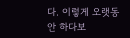다. 이렇게 오랫동안 하다보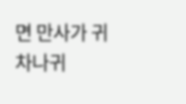면 만사가 귀차나귀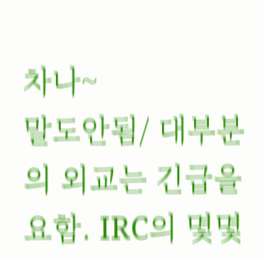차나~
말도안됨/ 대부분의 외교는 긴급을 요함. IRC의 몇몇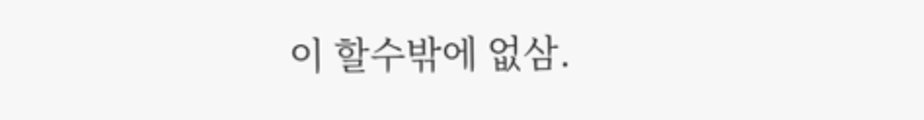이 할수밖에 없삼.